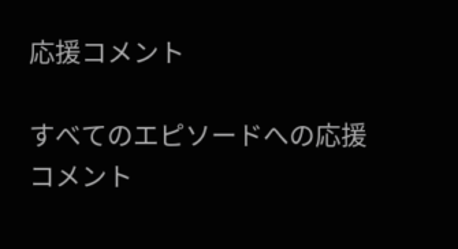応援コメント

すべてのエピソードへの応援コメント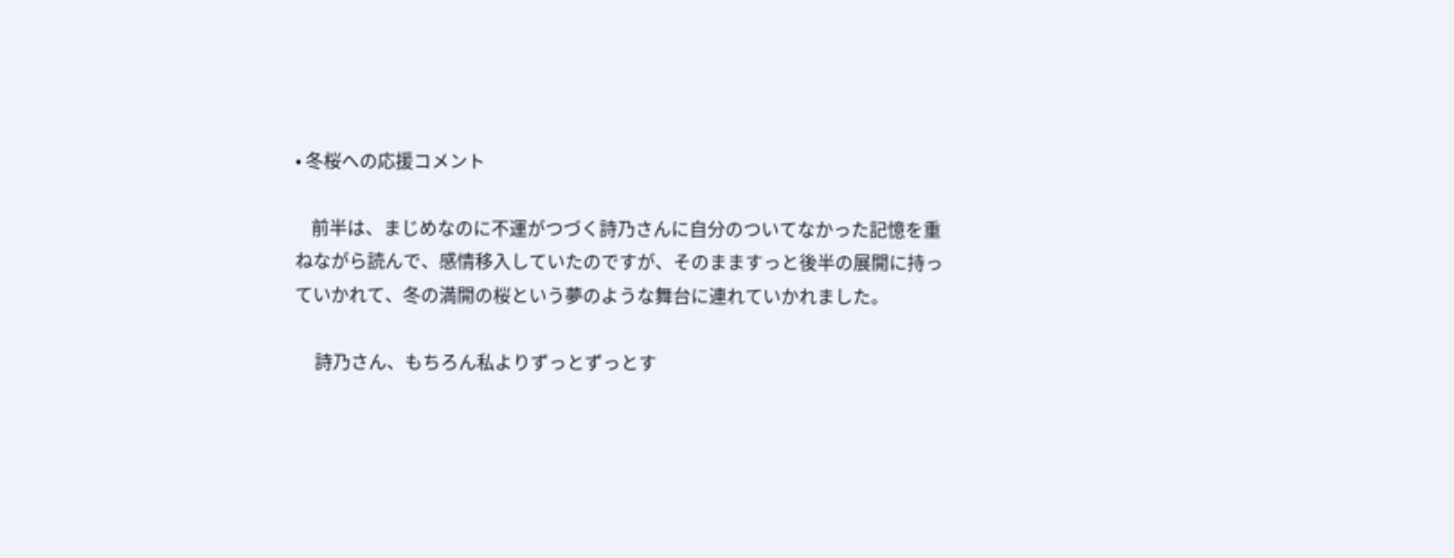• 冬桜への応援コメント

    前半は、まじめなのに不運がつづく詩乃さんに自分のついてなかった記憶を重ねながら読んで、感情移入していたのですが、そのまますっと後半の展開に持っていかれて、冬の満開の桜という夢のような舞台に連れていかれました。

     詩乃さん、もちろん私よりずっとずっとす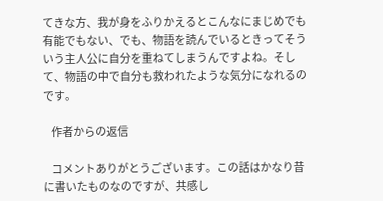てきな方、我が身をふりかえるとこんなにまじめでも有能でもない、でも、物語を読んでいるときってそういう主人公に自分を重ねてしまうんですよね。そして、物語の中で自分も救われたような気分になれるのです。

    作者からの返信

    コメントありがとうございます。この話はかなり昔に書いたものなのですが、共感し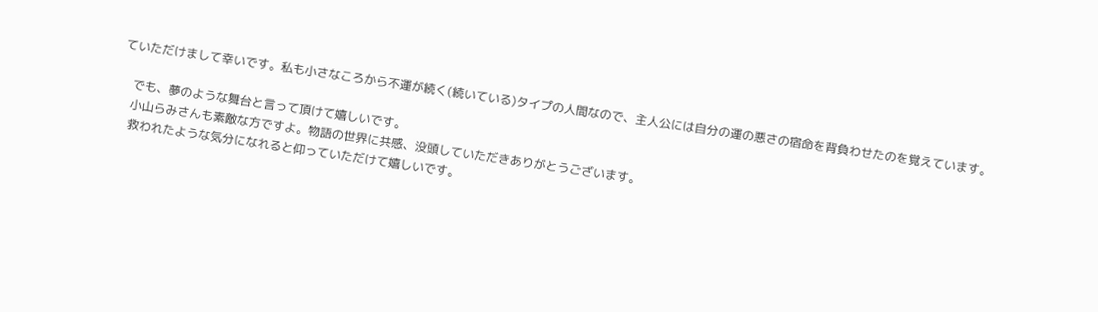ていただけまして幸いです。私も小さなころから不運が続く(続いている)タイプの人間なので、主人公には自分の運の悪さの宿命を背負わせたのを覚えています。

    でも、夢のような舞台と言って頂けて嬉しいです。
    小山らみさんも素敵な方ですよ。物語の世界に共感、没頭していただきありがとうございます。
    救われたような気分になれると仰っていただけて嬉しいです。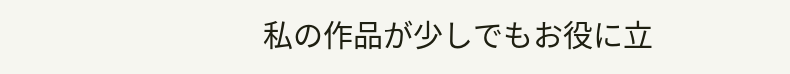私の作品が少しでもお役に立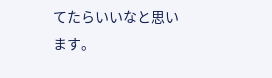てたらいいなと思います。